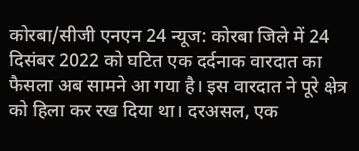कोरबा/सीजी एनएन 24 न्यूज: कोरबा जिले में 24 दिसंबर 2022 को घटित एक दर्दनाक वारदात का फैसला अब सामने आ गया है। इस वारदात ने पूरे क्षेत्र को हिला कर रख दिया था। दरअसल, एक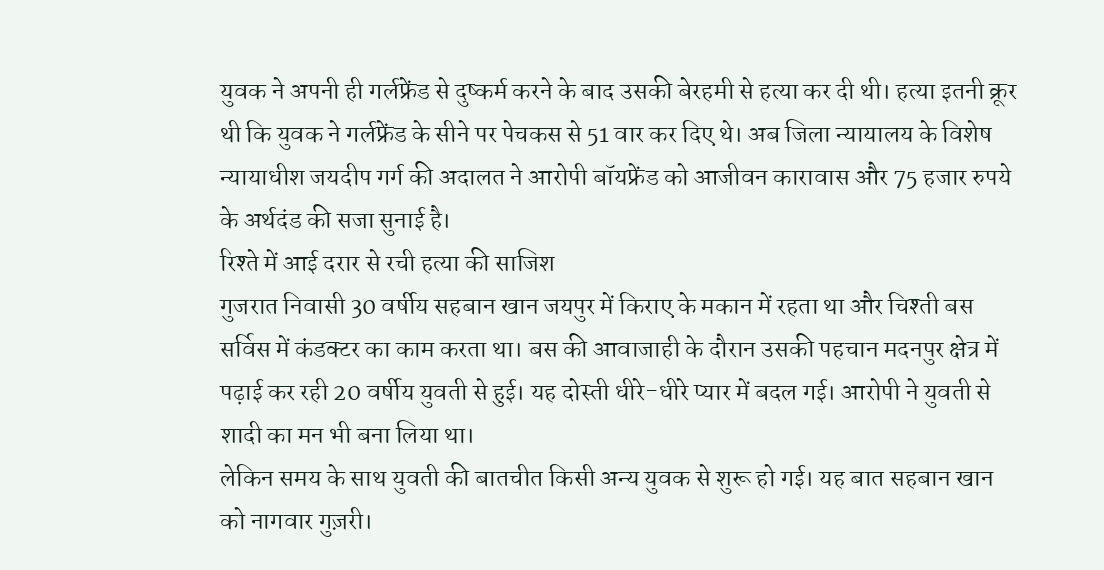युवक ने अपनी ही गर्लफ्रेंड से दुष्कर्म करने के बाद उसकी बेरहमी से हत्या कर दी थी। हत्या इतनी क्रूर थी कि युवक ने गर्लफ्रेंड के सीने पर पेचकस से 51 वार कर दिए थे। अब जिला न्यायालय के विशेष न्यायाधीश जयदीप गर्ग की अदालत ने आरोपी बॉयफ्रेंड को आजीवन कारावास और 75 हजार रुपये के अर्थदंड की सजा सुनाई है।
रिश्ते में आई दरार से रची हत्या की साजिश
गुजरात निवासी 30 वर्षीय सहबान खान जयपुर में किराए के मकान में रहता था और चिश्ती बस सर्विस में कंडक्टर का काम करता था। बस की आवाजाही के दौरान उसकी पहचान मदनपुर क्षेत्र में पढ़ाई कर रही 20 वर्षीय युवती से हुई। यह दोस्ती धीरे-धीरे प्यार में बदल गई। आरोपी ने युवती से शादी का मन भी बना लिया था।
लेकिन समय के साथ युवती की बातचीत किसी अन्य युवक से शुरू हो गई। यह बात सहबान खान को नागवार गुज़री।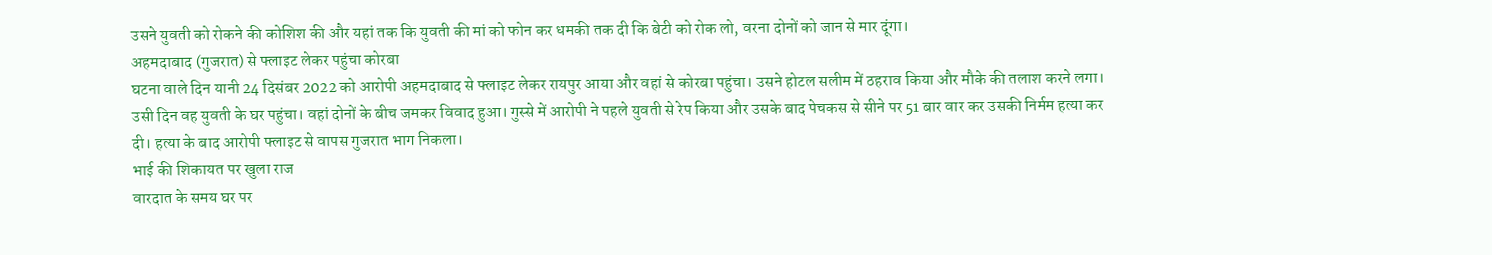उसने युवती को रोकने की कोशिश की और यहां तक कि युवती की मां को फोन कर धमकी तक दी कि बेटी को रोक लो, वरना दोनों को जान से मार दूंगा।
अहमदाबाद (गुजरात) से फ्लाइट लेकर पहुंचा कोरबा
घटना वाले दिन यानी 24 दिसंबर 2022 को आरोपी अहमदाबाद से फ्लाइट लेकर रायपुर आया और वहां से कोरबा पहुंचा। उसने होटल सलीम में ठहराव किया और मौके की तलाश करने लगा। उसी दिन वह युवती के घर पहुंचा। वहां दोनों के बीच जमकर विवाद हुआ। गुस्से में आरोपी ने पहले युवती से रेप किया और उसके बाद पेचकस से सीने पर 51 बार वार कर उसकी निर्मम हत्या कर दी। हत्या के बाद आरोपी फ्लाइट से वापस गुजरात भाग निकला।
भाई की शिकायत पर खुला राज
वारदात के समय घर पर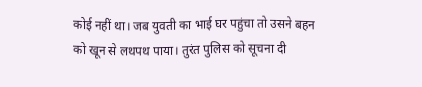कोई नहीं था। जब युवती का भाई घर पहुंचा तो उसने बहन को खून से लथपथ पाया। तुरंत पुलिस को सूचना दी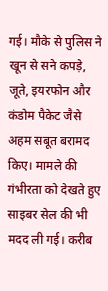गई। मौके से पुलिस ने खून से सने कपड़े, जूते, इयरफोन और कंडोम पैकेट जैसे अहम सबूत बरामद किए। मामले की गंभीरता को देखते हुए साइबर सेल की भी मदद ली गई। करीब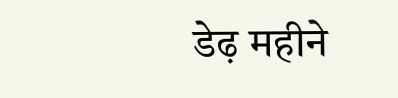डेढ़ महीने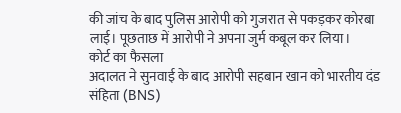की जांच के बाद पुलिस आरोपी को गुजरात से पकड़कर कोरबा लाई। पूछताछ में आरोपी ने अपना जुर्म कबूल कर लिया।
कोर्ट का फैसला
अदालत ने सुनवाई के बाद आरोपी सहबान खान को भारतीय दंड संहिता (BNS)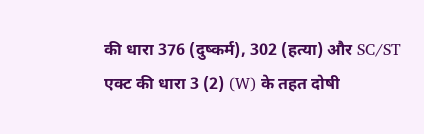की धारा 376 (दुष्कर्म), 302 (हत्या) और SC/ST एक्ट की धारा 3 (2) (W) के तहत दोषी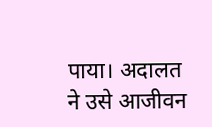पाया। अदालत ने उसे आजीवन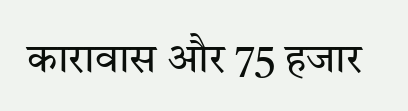कारावास और 75 हजार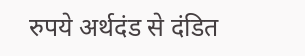रुपये अर्थदंड से दंडित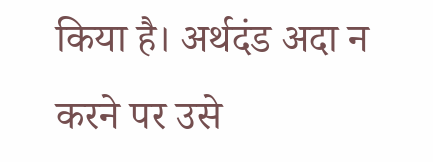किया है। अर्थदंड अदा न करने पर उसे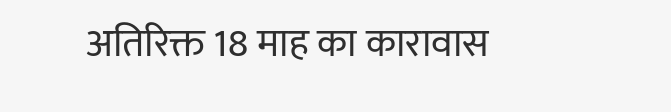अतिरिक्त 18 माह का कारावास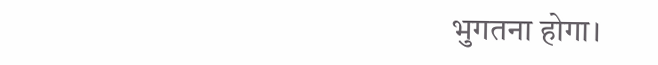भुगतना होगा।